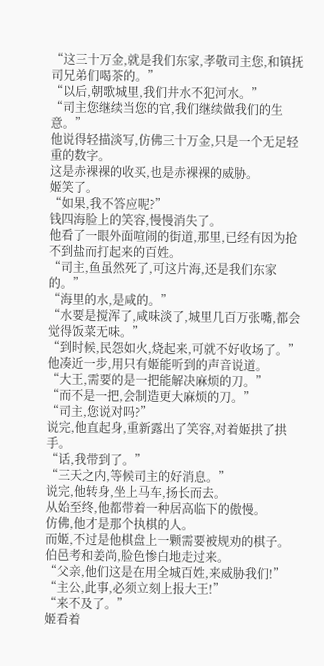“这三十万金,就是我们东家,孝敬司主您,和镇抚司兄弟们喝茶的。”
“以后,朝歌城里,我们井水不犯河水。”
“司主您继续当您的官,我们继续做我们的生意。”
他说得轻描淡写,仿佛三十万金,只是一个无足轻重的数字。
这是赤裸裸的收买,也是赤裸裸的威胁。
姬笑了。
“如果,我不答应呢?”
钱四海脸上的笑容,慢慢消失了。
他看了一眼外面喧闹的街道,那里,已经有因为抢不到盐而打起来的百姓。
“司主,鱼虽然死了,可这片海,还是我们东家的。”
“海里的水,是咸的。”
“水要是搅浑了,咸味淡了,城里几百万张嘴,都会觉得饭菜无味。”
“到时候,民怨如火,烧起来,可就不好收场了。”
他凑近一步,用只有姬能听到的声音说道。
“大王,需要的是一把能解决麻烦的刀。”
“而不是一把,会制造更大麻烦的刀。”
“司主,您说对吗?”
说完,他直起身,重新露出了笑容,对着姬拱了拱手。
“话,我带到了。”
“三天之内,等候司主的好消息。”
说完,他转身,坐上马车,扬长而去。
从始至终,他都带着一种居高临下的傲慢。
仿佛,他才是那个执棋的人。
而姬,不过是他棋盘上一颗需要被规劝的棋子。
伯邑考和姜尚,脸色惨白地走过来。
“父亲,他们这是在用全城百姓,来威胁我们!”
“主公,此事,必须立刻上报大王!”
“来不及了。”
姬看着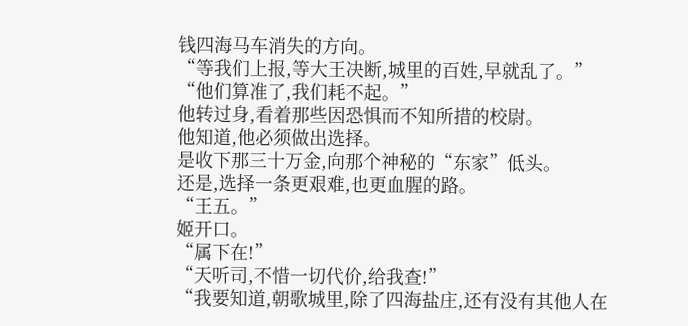钱四海马车消失的方向。
“等我们上报,等大王决断,城里的百姓,早就乱了。”
“他们算准了,我们耗不起。”
他转过身,看着那些因恐惧而不知所措的校尉。
他知道,他必须做出选择。
是收下那三十万金,向那个神秘的“东家”低头。
还是,选择一条更艰难,也更血腥的路。
“王五。”
姬开口。
“属下在!”
“天听司,不惜一切代价,给我查!”
“我要知道,朝歌城里,除了四海盐庄,还有没有其他人在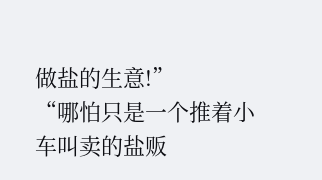做盐的生意!”
“哪怕只是一个推着小车叫卖的盐贩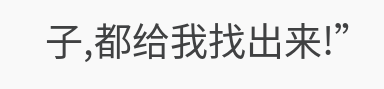子,都给我找出来!”